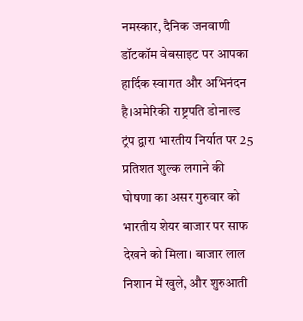नमस्कार, दैनिक जनवाणी डॉटकॉम वेबसाइट पर आपका हार्दिक स्वागत और अभिनंदन है।अमेरिकी राष्ट्रपति डोनाल्ड ट्रंप द्वारा भारतीय निर्यात पर 25 प्रतिशत शुल्क लगाने की घोषणा का असर गुरुवार को भारतीय शेयर बाजार पर साफ देखने को मिला। बाजार लाल निशान में खुले, और शुरुआती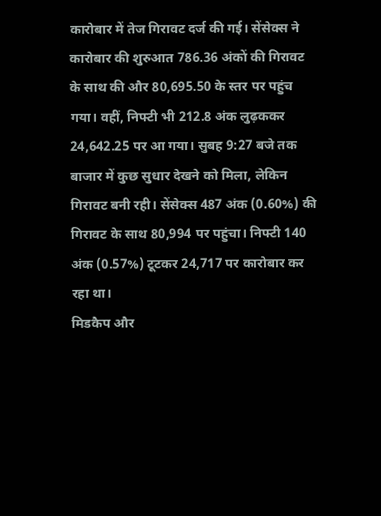कारोबार में तेज गिरावट दर्ज की गई। सेंसेक्स ने कारोबार की शुरुआत 786.36 अंकों की गिरावट के साथ की और 80,695.50 के स्तर पर पहुंच गया। वहीं, निफ्टी भी 212.8 अंक लुढ़ककर 24,642.25 पर आ गया। सुबह 9:27 बजे तक बाजार में कुछ सुधार देखने को मिला, लेकिन गिरावट बनी रही। सेंसेक्स 487 अंक (0.60%) की गिरावट के साथ 80,994 पर पहुंचा। निफ्टी 140 अंक (0.57%) टूटकर 24,717 पर कारोबार कर रहा था।
मिडकैप और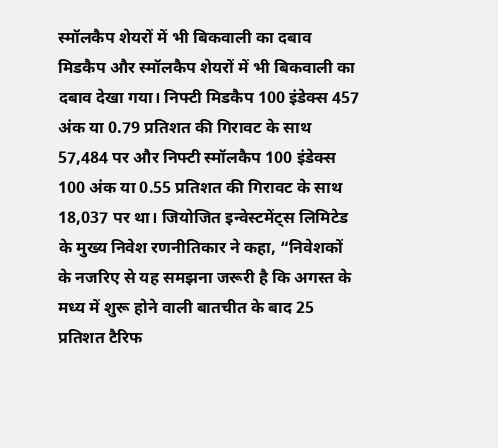स्मॉलकैप शेयरों में भी बिकवाली का दबाव
मिडकैप और स्मॉलकैप शेयरों में भी बिकवाली का दबाव देखा गया। निफ्टी मिडकैप 100 इंडेक्स 457 अंक या 0.79 प्रतिशत की गिरावट के साथ 57,484 पर और निफ्टी स्मॉलकैप 100 इंडेक्स 100 अंक या 0.55 प्रतिशत की गिरावट के साथ 18,037 पर था। जियोजित इन्वेस्टमेंट्स लिमिटेड के मुख्य निवेश रणनीतिकार ने कहा, “निवेशकों के नजरिए से यह समझना जरूरी है कि अगस्त के मध्य में शुरू होने वाली बातचीत के बाद 25 प्रतिशत टैरिफ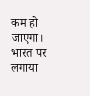कम हो जाएगा। भारत पर लगाया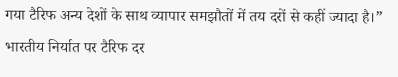गया टैरिफ अन्य देशों के साथ व्यापार समझौतों में तय दरों से कहीं ज्यादा है।”
भारतीय निर्यात पर टैरिफ दर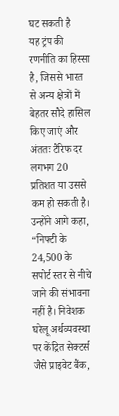घट सकती है
यह ट्रंप की रणनीति का हिस्सा है, जिससे भारत से अन्य क्षेत्रों में बेहतर सौदे हासिल किए जाएं और अंततः टैरिफ दर लगभग 20 प्रतिशत या उससे कम हो सकती है। उन्होंने आगे कहा, “निफ्टी के 24,500 के सपोर्ट स्तर से नीचे जाने की संभावना नहीं है। निवेशक घरेलू अर्थव्यवस्था पर केंद्रित सेक्टर्स जैसे प्राइवेट बैंक,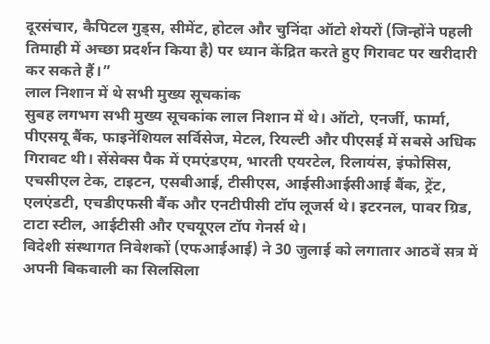दूरसंचार, कैपिटल गुड्स, सीमेंट, होटल और चुनिंदा ऑटो शेयरों (जिन्होंने पहली तिमाही में अच्छा प्रदर्शन किया है) पर ध्यान केंद्रित करते हुए गिरावट पर खरीदारी कर सकते हैं।”
लाल निशान में थे सभी मुख्य सूचकांक
सुबह लगभग सभी मुख्य सूचकांक लाल निशान में थे। ऑटो, एनर्जी, फार्मा, पीएसयू बैंक, फाइनेंशियल सर्विसेज, मेटल, रियल्टी और पीएसई में सबसे अधिक गिरावट थी। सेंसेक्स पैक में एमएंडएम, भारती एयरटेल, रिलायंस, इंफोसिस, एचसीएल टेक, टाइटन, एसबीआई, टीसीएस, आईसीआईसीआई बैंक, ट्रेंट, एलएंडटी, एचडीएफसी बैंक और एनटीपीसी टॉप लूजर्स थे। इटरनल, पावर ग्रिड, टाटा स्टील, आईटीसी और एचयूएल टॉप गेनर्स थे।
विदेशी संस्थागत निवेशकों (एफआईआई) ने 30 जुलाई को लगातार आठवें सत्र में अपनी बिकवाली का सिलसिला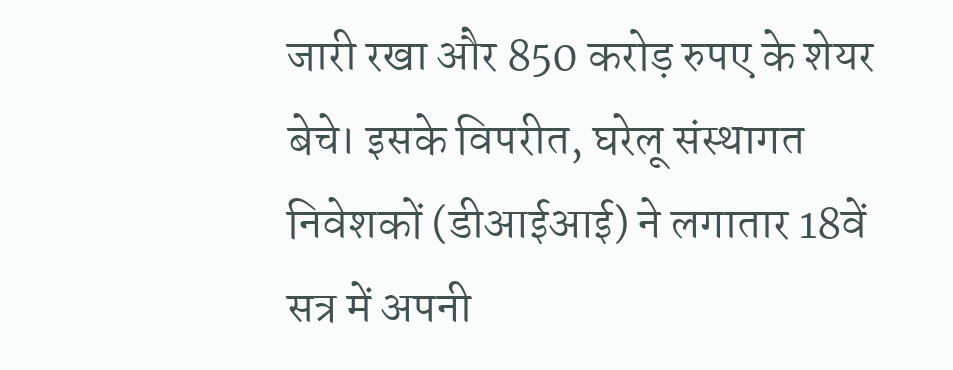जारी रखा और 850 करोड़ रुपए के शेयर बेचे। इसके विपरीत, घरेलू संस्थागत निवेशकों (डीआईआई) ने लगातार 18वें सत्र में अपनी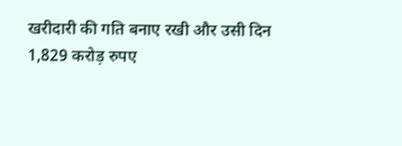खरीदारी की गति बनाए रखी और उसी दिन 1,829 करोड़ रुपए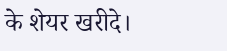के शेयर खरीदे।